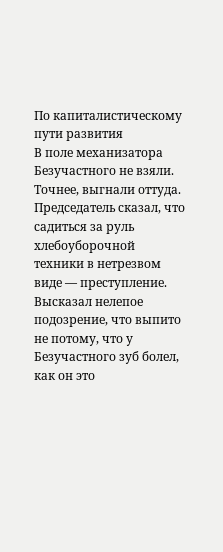По капиталистическому пути развития
В поле механизатора Безучастного не взяли. Точнее, выгнали оттуда. Председатель сказал, что садиться за руль хлебоуборочной техники в нетрезвом виде — преступление. Высказал нелепое подозрение, что выпито не потому, что у Безучастного зуб болел, как он это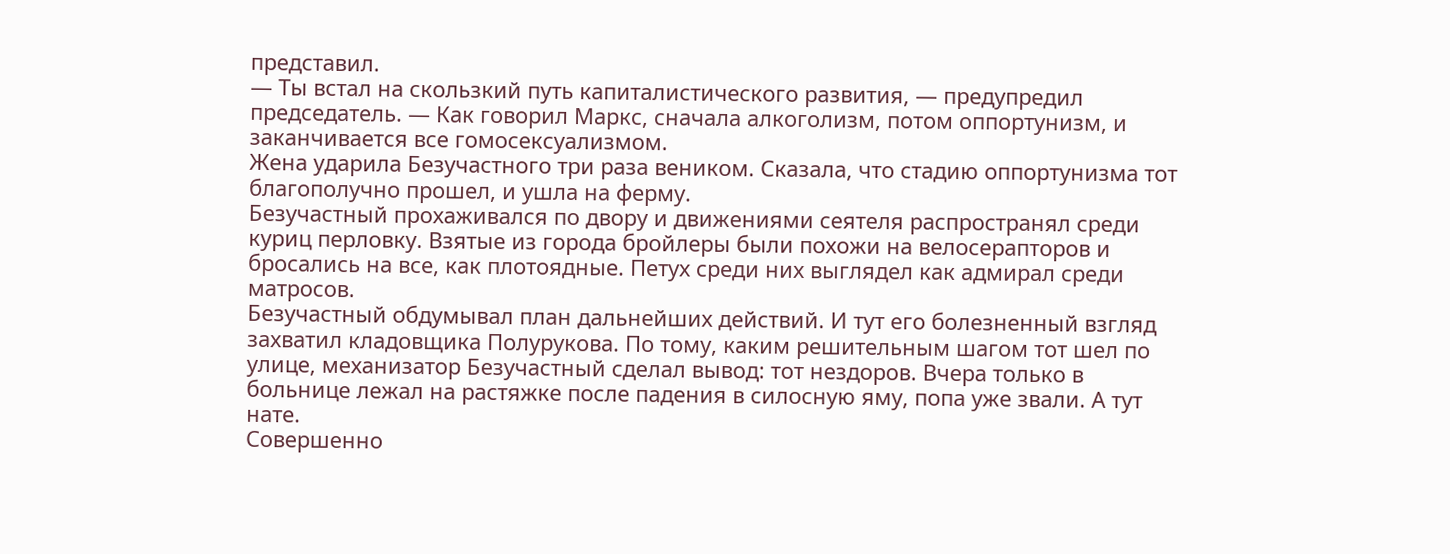представил.
— Ты встал на скользкий путь капиталистического развития, — предупредил председатель. — Как говорил Маркс, сначала алкоголизм, потом оппортунизм, и заканчивается все гомосексуализмом.
Жена ударила Безучастного три раза веником. Сказала, что стадию оппортунизма тот благополучно прошел, и ушла на ферму.
Безучастный прохаживался по двору и движениями сеятеля распространял среди куриц перловку. Взятые из города бройлеры были похожи на велосерапторов и бросались на все, как плотоядные. Петух среди них выглядел как адмирал среди матросов.
Безучастный обдумывал план дальнейших действий. И тут его болезненный взгляд захватил кладовщика Полурукова. По тому, каким решительным шагом тот шел по улице, механизатор Безучастный сделал вывод: тот нездоров. Вчера только в больнице лежал на растяжке после падения в силосную яму, попа уже звали. А тут нате.
Совершенно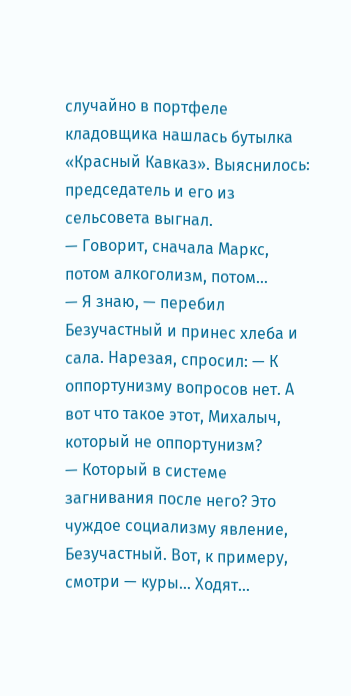случайно в портфеле кладовщика нашлась бутылка «Красный Кавказ». Выяснилось: председатель и его из сельсовета выгнал.
— Говорит, сначала Маркс, потом алкоголизм, потом…
— Я знаю, — перебил Безучастный и принес хлеба и сала. Нарезая, спросил: — К оппортунизму вопросов нет. А вот что такое этот, Михалыч, который не оппортунизм?
— Который в системе загнивания после него? Это чуждое социализму явление, Безучастный. Вот, к примеру, смотри — куры… Ходят…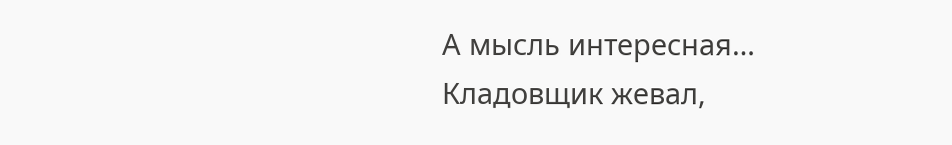А мысль интересная…
Кладовщик жевал,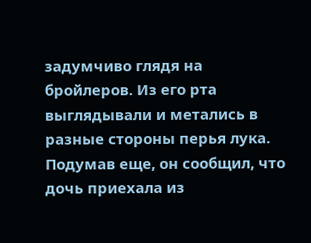задумчиво глядя на бройлеров. Из его рта выглядывали и метались в разные стороны перья лука. Подумав еще, он сообщил, что дочь приехала из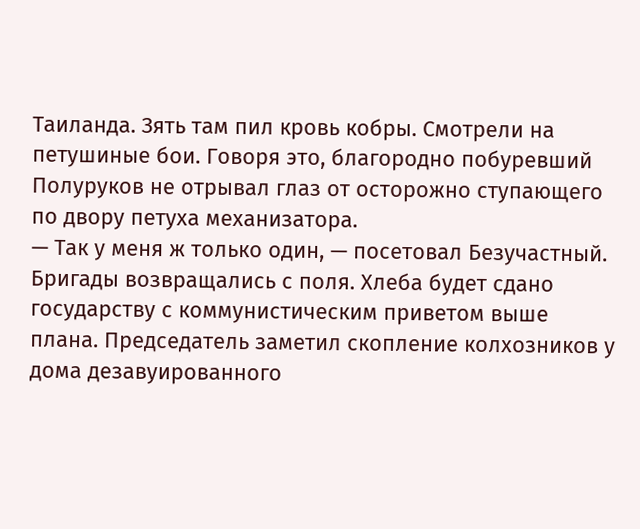Таиланда. Зять там пил кровь кобры. Смотрели на петушиные бои. Говоря это, благородно побуревший Полуруков не отрывал глаз от осторожно ступающего по двору петуха механизатора.
— Так у меня ж только один, — посетовал Безучастный.
Бригады возвращались с поля. Хлеба будет сдано государству с коммунистическим приветом выше плана. Председатель заметил скопление колхозников у дома дезавуированного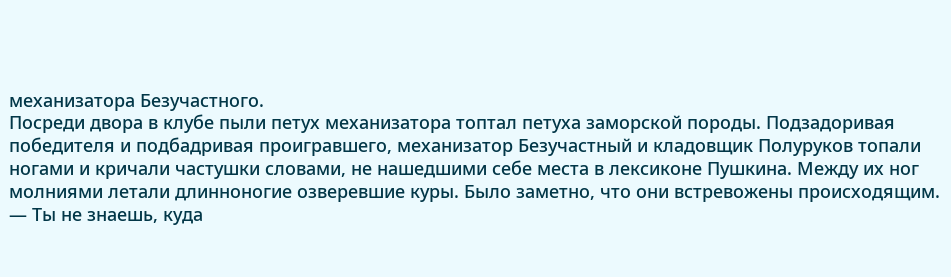механизатора Безучастного.
Посреди двора в клубе пыли петух механизатора топтал петуха заморской породы. Подзадоривая победителя и подбадривая проигравшего, механизатор Безучастный и кладовщик Полуруков топали ногами и кричали частушки словами, не нашедшими себе места в лексиконе Пушкина. Между их ног молниями летали длинноногие озверевшие куры. Было заметно, что они встревожены происходящим.
— Ты не знаешь, куда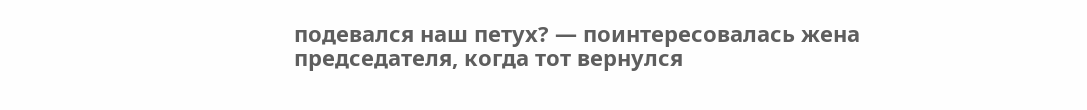подевался наш петух? — поинтересовалась жена председателя, когда тот вернулся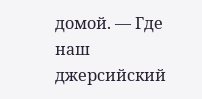домой. — Где наш джерсийский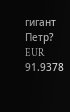гигант Петр?
EUR 91.9378